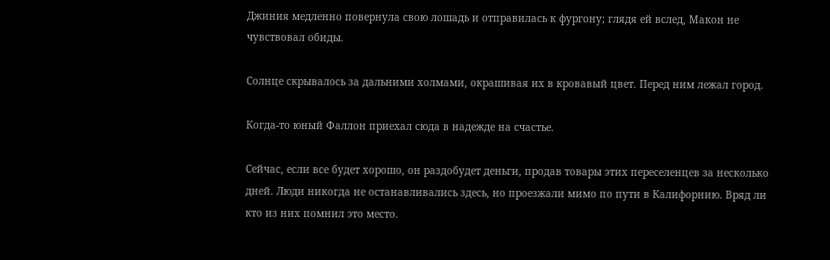Джиния медленно повернула свою лошадь и отправилась к фургону; глядя ей вслед, Макон не чувствовал обиды.

Солнце скрывалось за дальними холмами, окрашивая их в кровавый цвет. Перед ним лежал город.

Когда-то юный Фаллон приехал сюда в надежде на счастье.

Сейчас, если все будет хорошо, он раздобудет деньги, продав товары этих переселенцев за несколько дней. Люди никогда не останавливались здесь, но проезжали мимо по пути в Калифорнию. Вряд ли кто из них помнил это место.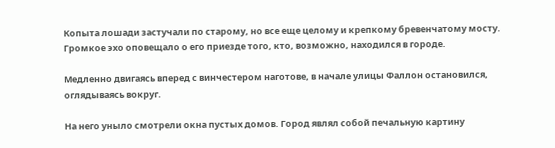Копыта лошади застучали по старому, но все еще целому и крепкому бревенчатому мосту. Громкое эхо оповещало о его приезде того, кто, возможно, находился в городе.

Медленно двигаясь вперед с винчестером наготове, в начале улицы Фаллон остановился, оглядываясь вокруг.

На него уныло смотрели окна пустых домов. Город являл собой печальную картину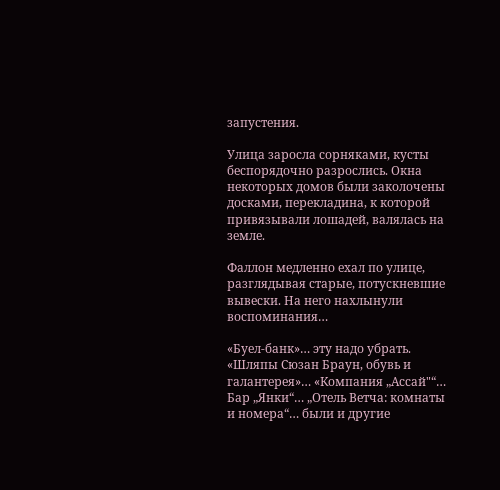запустения.

Улица заросла сорняками, кусты беспорядочно разрослись. Окна некоторых домов были заколочены досками, перекладина, к которой привязывали лошадей, валялась на земле.

Фаллон медленно ехал по улице, разглядывая старые, потускневшие вывески. На него нахлынули воспоминания…

«Буел-банк»… эту надо убрать. «Шляпы Сюзан Браун, обувь и галантерея»… «Компания „Ассай"“… Бар „Янки“… „Отель Ветча: комнаты и номера“… были и другие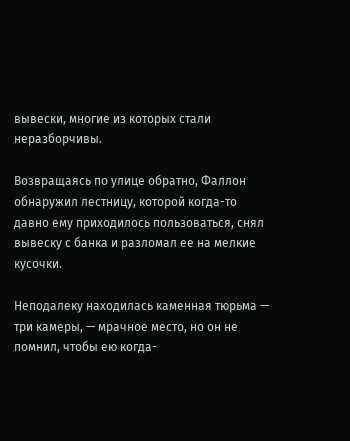вывески, многие из которых стали неразборчивы.

Возвращаясь по улице обратно, Фаллон обнаружил лестницу, которой когда-то давно ему приходилось пользоваться, снял вывеску с банка и разломал ее на мелкие кусочки.

Неподалеку находилась каменная тюрьма — три камеры, — мрачное место, но он не помнил, чтобы ею когда-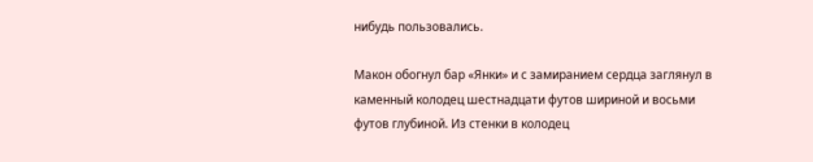нибудь пользовались.

Макон обогнул бар «Янки» и с замиранием сердца заглянул в каменный колодец шестнадцати футов шириной и восьми футов глубиной. Из стенки в колодец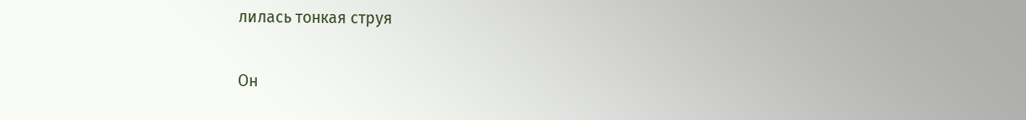лилась тонкая струя

Он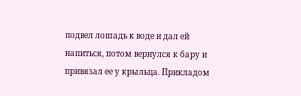подвел лошадь к воде и дал ей напиться, потом вернулся к бару и привязал ее у крыльца. Прикладом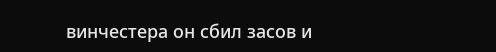винчестера он сбил засов и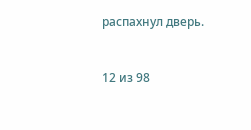распахнул дверь.



12 из 98